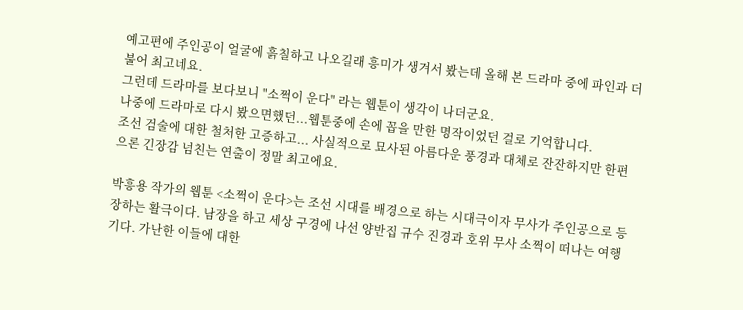예고편에 주인공이 얼굴에 흙칠하고 나오길래 흥미가 생겨서 봤는데 올해 본 드라마 중에 파인과 더불어 최고네요.
그런데 드라마를 보다보니 "소쩍이 운다" 라는 웹툰이 생각이 나더군요.
나중에 드라마로 다시 봤으면했던...웹툰중에 손에 꼽을 만한 명작이었던 걸로 기억합니다.
조선 검술에 대한 철처한 고증하고... 사실적으로 묘사된 아름다운 풍경과 대체로 잔잔하지만 한편으론 긴장감 넘친는 연출이 정말 최고에요.

박흥용 작가의 웹툰 <소쩍이 운다>는 조선 시대를 배경으로 하는 시대극이자 무사가 주인공으로 등장하는 활극이다. 남장을 하고 세상 구경에 나선 양반집 규수 진경과 호위 무사 소쩍이 떠나는 여행기다. 가난한 이들에 대한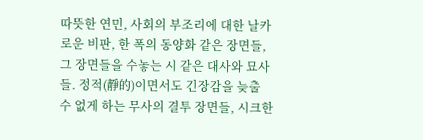따뜻한 연민, 사회의 부조리에 대한 날카로운 비판, 한 폭의 동양화 같은 장면들, 그 장면들을 수놓는 시 같은 대사와 묘사들. 정적(靜的)이면서도 긴장감을 늦출 수 없게 하는 무사의 결투 장면들, 시크한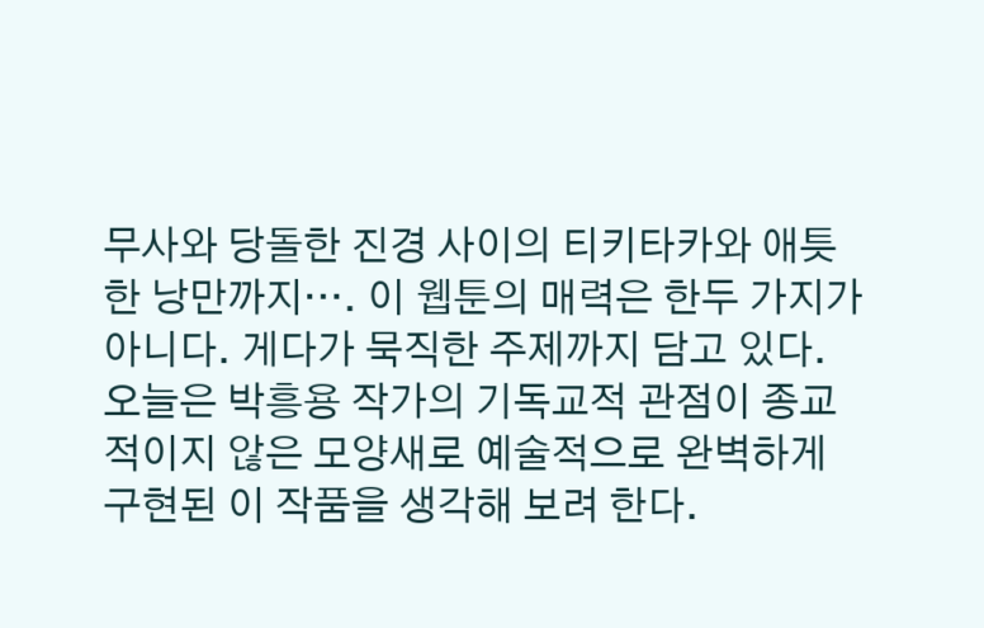무사와 당돌한 진경 사이의 티키타카와 애틋한 낭만까지…. 이 웹툰의 매력은 한두 가지가 아니다. 게다가 묵직한 주제까지 담고 있다. 오늘은 박흥용 작가의 기독교적 관점이 종교적이지 않은 모양새로 예술적으로 완벽하게 구현된 이 작품을 생각해 보려 한다.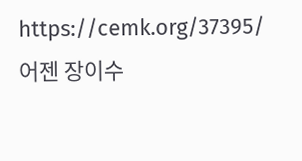https://cemk.org/37395/
어젠 장이수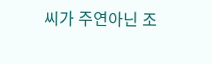씨가 주연아닌 조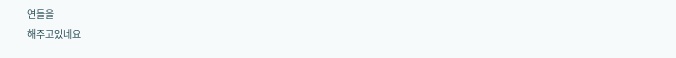연들을
해주고있네요